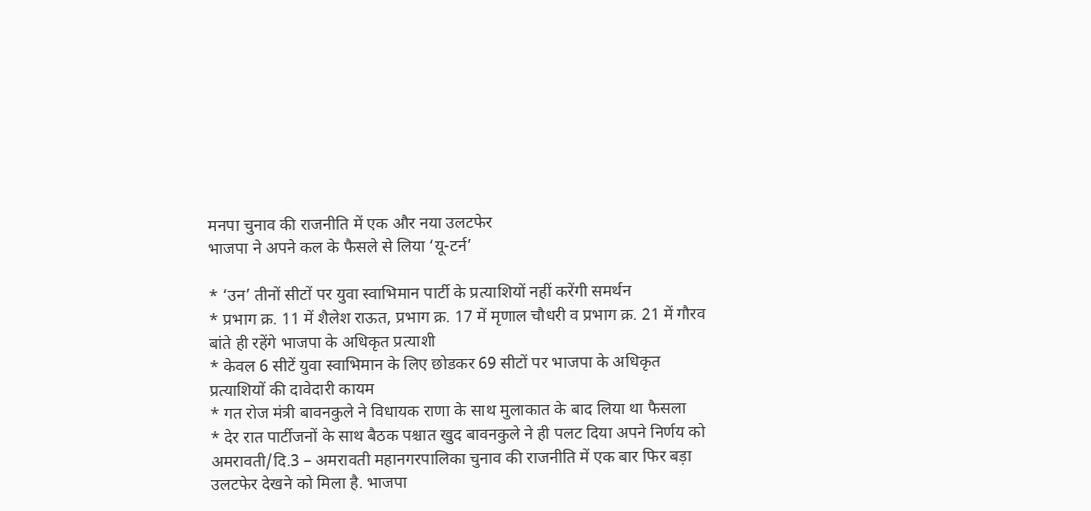मनपा चुनाव की राजनीति में एक और नया उलटफेर
भाजपा ने अपने कल के फैसले से लिया ‘यू-टर्न’

* ‘उन’ तीनों सीटों पर युवा स्वाभिमान पार्टी के प्रत्याशियों नहीं करेंगी समर्थन
* प्रभाग क्र. 11 में शैलेश राऊत, प्रभाग क्र. 17 में मृणाल चौधरी व प्रभाग क्र. 21 में गौरव बांते ही रहेंगे भाजपा के अधिकृत प्रत्याशी
* केवल 6 सीटें युवा स्वाभिमान के लिए छोडकर 69 सीटों पर भाजपा के अधिकृत प्रत्याशियों की दावेदारी कायम
* गत रोज मंत्री बावनकुले ने विधायक राणा के साथ मुलाकात के बाद लिया था फैसला
* देर रात पार्टीजनों के साथ बैठक पश्चात खुद बावनकुले ने ही पलट दिया अपने निर्णय को
अमरावती/दि.3 – अमरावती महानगरपालिका चुनाव की राजनीति में एक बार फिर बड़ा उलटफेर देखने को मिला है. भाजपा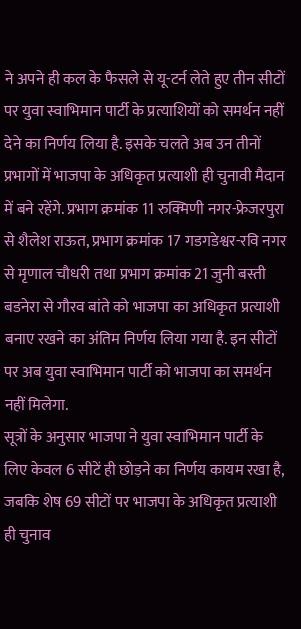ने अपने ही कल के फैसले से यू-टर्न लेते हुए तीन सीटों पर युवा स्वाभिमान पार्टी के प्रत्याशियों को समर्थन नहीं देने का निर्णय लिया है. इसके चलते अब उन तीनों प्रभागों में भाजपा के अधिकृत प्रत्याशी ही चुनावी मैदान में बने रहेंगे. प्रभाग क्रमांक 11 रुक्मिणी नगर-फ्रेजरपुरा से शैलेश राऊत, प्रभाग क्रमांक 17 गडगडेश्वर-रवि नगर से मृणाल चौधरी तथा प्रभाग क्रमांक 21 जुनी बस्ती बडनेरा से गौरव बांते को भाजपा का अधिकृत प्रत्याशी बनाए रखने का अंतिम निर्णय लिया गया है. इन सीटों पर अब युवा स्वाभिमान पार्टी को भाजपा का समर्थन नहीं मिलेगा.
सूत्रों के अनुसार भाजपा ने युवा स्वाभिमान पार्टी के लिए केवल 6 सीटें ही छोड़ने का निर्णय कायम रखा है, जबकि शेष 69 सीटों पर भाजपा के अधिकृत प्रत्याशी ही चुनाव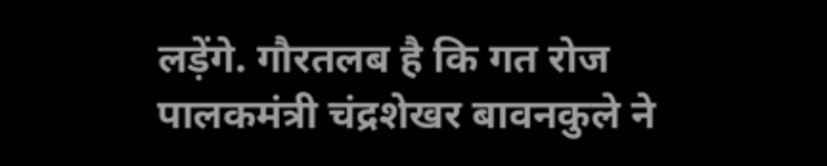लड़ेंगे. गौरतलब है कि गत रोज पालकमंत्री चंद्रशेखर बावनकुले ने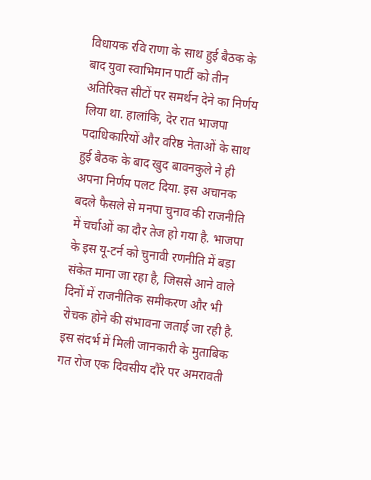विधायक रवि राणा के साथ हुई बैठक के बाद युवा स्वाभिमान पार्टी को तीन अतिरिक्त सीटों पर समर्थन देने का निर्णय लिया था. हालांकि, देर रात भाजपा पदाधिकारियों और वरिष्ठ नेताओं के साथ हुई बैठक के बाद खुद बावनकुले ने ही अपना निर्णय पलट दिया. इस अचानक बदले फैसले से मनपा चुनाव की राजनीति में चर्चाओं का दौर तेज हो गया है. भाजपा के इस यू-टर्न को चुनावी रणनीति में बड़ा संकेत माना जा रहा है, जिससे आने वाले दिनों में राजनीतिक समीकरण और भी रोचक होने की संभावना जताई जा रही है. इस संदर्भ में मिली जानकारी के मुताबिक गत रोज एक दिवसीय दौरे पर अमरावती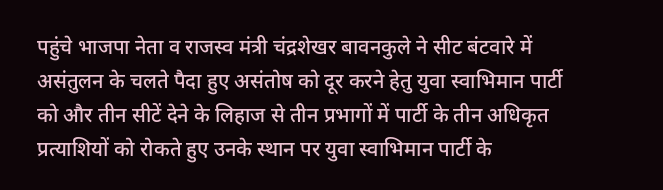पहुंचे भाजपा नेता व राजस्व मंत्री चंद्रशेखर बावनकुले ने सीट बंटवारे में असंतुलन के चलते पैदा हुए असंतोष को दूर करने हेतु युवा स्वाभिमान पार्टी को और तीन सीटें देने के लिहाज से तीन प्रभागों में पार्टी के तीन अधिकृत प्रत्याशियों को रोकते हुए उनके स्थान पर युवा स्वाभिमान पार्टी के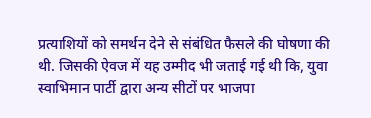प्रत्याशियों को समर्थन देने से संबंधित फैसले की घोषणा की थी. जिसकी ऐवज में यह उम्मीद भी जताई गई थी कि, युवा स्वाभिमान पार्टी द्वारा अन्य सीटों पर भाजपा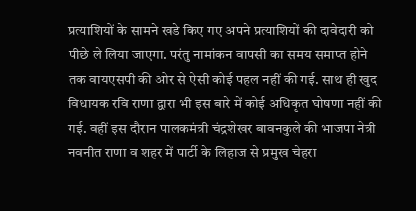प्रत्याशियों के सामने खडे किए गए अपने प्रत्याशियों की दावेदारी को पीछे ले लिया जाएगा. परंतु नामांकन वापसी का समय समाप्त होने तक वायएसपी की ओर से ऐसी कोई पहल नहीं की गई. साथ ही खुद विधायक रवि राणा द्वारा भी इस बारे में कोई अधिकृत घोषणा नहीं की गई. वहीं इस दौरान पालकमंत्री चंद्रशेखर बावनकुले की भाजपा नेत्री नवनीत राणा व शहर में पार्टी के लिहाज से प्रमुख चेहरा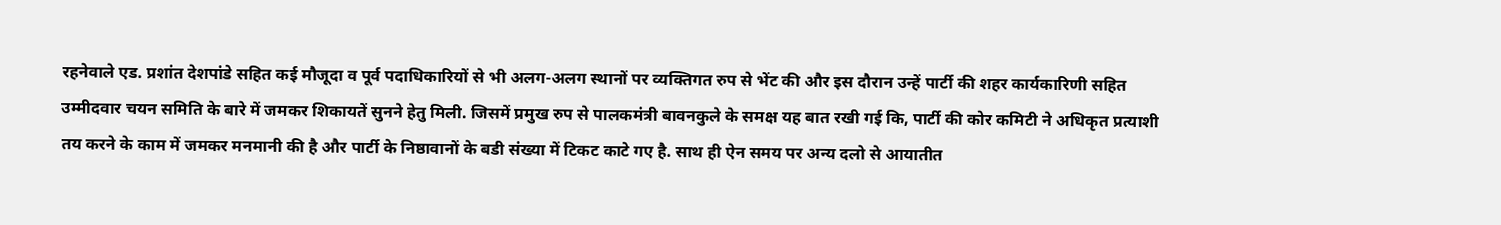रहनेवाले एड. प्रशांत देशपांडे सहित कई मौजूदा व पूर्व पदाधिकारियों से भी अलग-अलग स्थानों पर व्यक्तिगत रुप से भेंट की और इस दौरान उन्हें पार्टी की शहर कार्यकारिणी सहित उम्मीदवार चयन समिति के बारे में जमकर शिकायतें सुनने हेतु मिली. जिसमें प्रमुख रुप से पालकमंत्री बावनकुले के समक्ष यह बात रखी गई कि, पार्टी की कोर कमिटी ने अधिकृत प्रत्याशी तय करने के काम में जमकर मनमानी की है और पार्टी के निष्ठावानों के बडी संख्या में टिकट काटे गए है. साथ ही ऐन समय पर अन्य दलो से आयातीत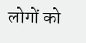लोगों को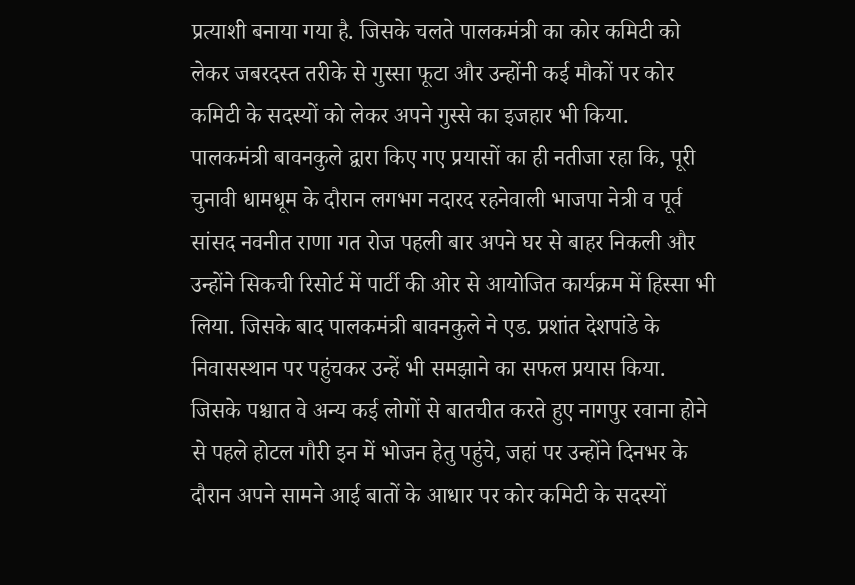प्रत्याशी बनाया गया है. जिसके चलते पालकमंत्री का कोर कमिटी को लेकर जबरदस्त तरीके से गुस्सा फूटा और उन्होंनी कई मौकों पर कोर कमिटी के सदस्यों को लेकर अपने गुस्से का इजहार भी किया.
पालकमंत्री बावनकुले द्वारा किए गए प्रयासों का ही नतीजा रहा कि, पूरी चुनावी धामधूम के दौरान लगभग नदारद रहनेवाली भाजपा नेत्री व पूर्व सांसद नवनीत राणा गत रोज पहली बार अपने घर से बाहर निकली और उन्होंने सिकची रिसोर्ट में पार्टी की ओर से आयोजित कार्यक्रम में हिस्सा भी लिया. जिसके बाद पालकमंत्री बावनकुले ने एड. प्रशांत देशपांडे के निवासस्थान पर पहुंचकर उन्हें भी समझाने का सफल प्रयास किया. जिसके पश्चात वे अन्य कई लोगों से बातचीत करते हुए नागपुर रवाना होने से पहले होटल गौरी इन में भोजन हेतु पहुंचे, जहां पर उन्होंने दिनभर के दौरान अपने सामने आई बातों के आधार पर कोर कमिटी के सदस्यों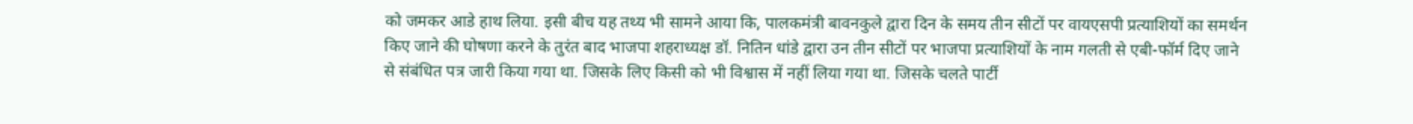को जमकर आडे हाथ लिया. इसी बीच यह तथ्य भी सामने आया कि, पालकमंत्री बावनकुले द्वारा दिन के समय तीन सीटों पर वायएसपी प्रत्याशियों का समर्थन किए जाने की घोषणा करने के तुरंत बाद भाजपा शहराध्यक्ष डॉ. नितिन धांडे द्वारा उन तीन सीटों पर भाजपा प्रत्याशियों के नाम गलती से एबी-फॉर्म दिए जाने से संबंधित पत्र जारी किया गया था. जिसके लिए किसी को भी विश्वास में नहीं लिया गया था. जिसके चलते पार्टी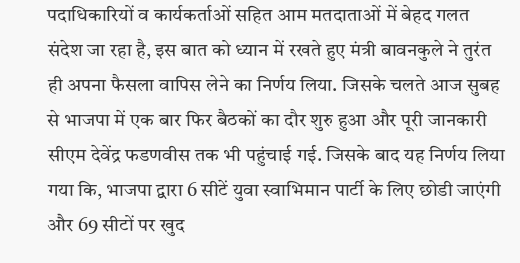पदाधिकारियों व कार्यकर्ताओं सहित आम मतदाताओं में बेहद गलत संदेश जा रहा है, इस बात को ध्यान में रखते हुए मंत्री बावनकुले ने तुरंत ही अपना फैसला वापिस लेने का निर्णय लिया. जिसके चलते आज सुबह से भाजपा में एक बार फिर बैठकों का दौर शुरु हुआ और पूरी जानकारी सीएम देवेंद्र फडणवीस तक भी पहुंचाई गई. जिसके बाद यह निर्णय लिया गया कि, भाजपा द्वारा 6 सीटें युवा स्वाभिमान पार्टी के लिए छोडी जाएंगी और 69 सीटों पर खुद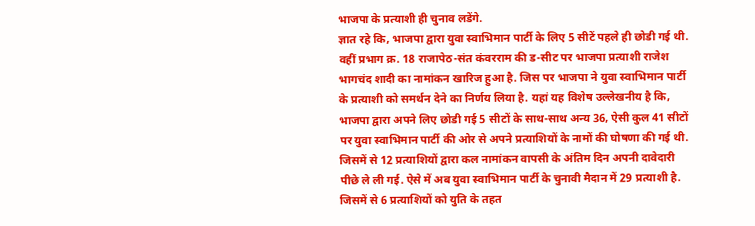भाजपा के प्रत्याशी ही चुनाव लडेंगे.
ज्ञात रहे कि, भाजपा द्वारा युवा स्वाभिमान पार्टी के लिए 5 सीटें पहले ही छोडी गई थी. वहीं प्रभाग क्र. 18 राजापेठ-संत कंवरराम की ड-सीट पर भाजपा प्रत्याशी राजेश भागचंद शादी का नामांकन खारिज हुआ है. जिस पर भाजपा ने युवा स्वाभिमान पार्टी के प्रत्याशी को समर्थन देने का निर्णय लिया है. यहां यह विशेष उल्लेखनीय है कि, भाजपा द्वारा अपने लिए छोडी गई 5 सीटों के साथ-साथ अन्य 36, ऐसी कुल 41 सीटों पर युवा स्वाभिमान पार्टी की ओर से अपने प्रत्याशियों के नामों की घोषणा की गई थी. जिसमें से 12 प्रत्याशियों द्वारा कल नामांकन वापसी के अंतिम दिन अपनी दावेदारी पीछे ले ली गई. ऐसे में अब युवा स्वाभिमान पार्टी के चुनावी मैदान में 29 प्रत्याशी है. जिसमें से 6 प्रत्याशियों को युति के तहत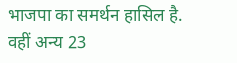भाजपा का समर्थन हासिल है. वहीं अन्य 23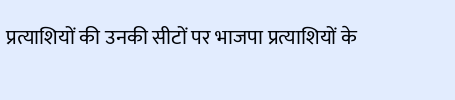प्रत्याशियों की उनकी सीटों पर भाजपा प्रत्याशियों के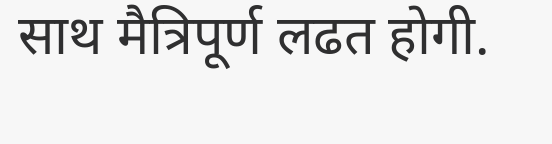साथ मैत्रिपूर्ण लढत होगी.